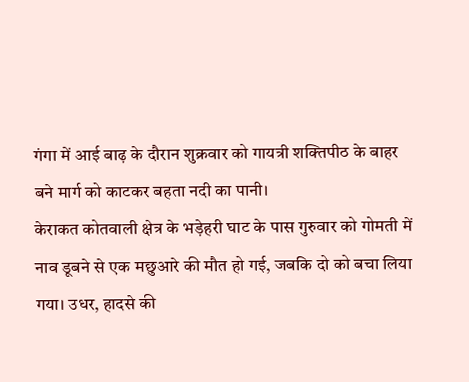गंगा में आई बाढ़ के दौरान शुक्रवार को गायत्री शक्तिपीठ के बाहर बने मार्ग को काटकर बहता नदी का पानी।
केराकत कोतवाली क्षेत्र के भड़ेहरी घाट के पास गुरुवार को गोमती में नाव डूबने से एक मछुआरे की मौत हो गई, जबकि दो को बचा लिया गया। उधर, हादसे की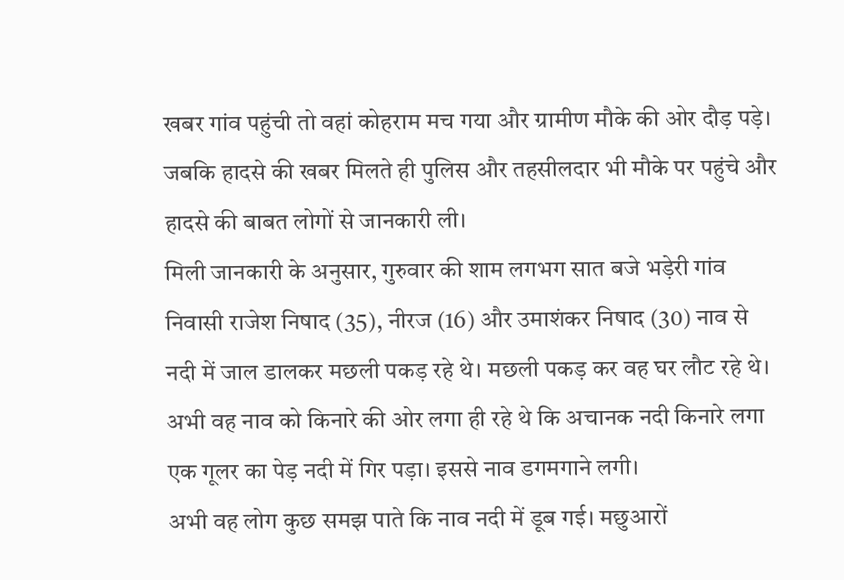खबर गांव पहुंची तो वहां कोहराम मच गया और ग्रामीण मौके की ओर दौड़ पड़े। जबकि हादसे की खबर मिलते ही पुलिस और तहसीलदार भी मौके पर पहुंचे और हादसे की बाबत लोगों से जानकारी ली।
मिली जानकारी के अनुसार, गुरुवार की शाम लगभग सात बजे भड़ेरी गांव निवासी राजेश निषाद (35), नीरज (16) और उमाशंकर निषाद (30) नाव से नदी में जाल डालकर मछली पकड़ रहे थे। मछली पकड़ कर वह घर लौट रहे थे। अभी वह नाव को किनारे की ओर लगा ही रहे थे कि अचानक नदी किनारे लगा एक गूलर का पेड़ नदी में गिर पड़ा। इससे नाव डगमगाने लगी।
अभी वह लोग कुछ समझ पाते कि नाव नदी में डूब गई। मछुआरों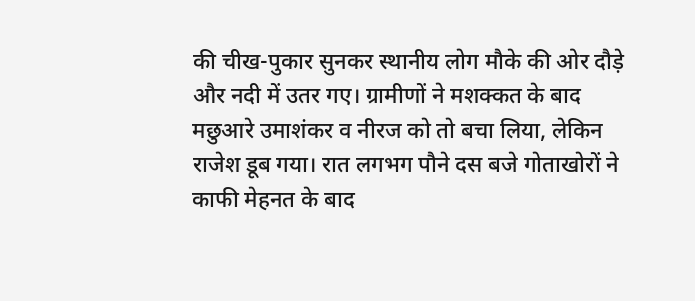की चीख-पुकार सुनकर स्थानीय लोग मौके की ओर दौड़े और नदी में उतर गए। ग्रामीणों ने मशक्कत के बाद मछुआरे उमाशंकर व नीरज को तो बचा लिया, लेकिन राजेश डूब गया। रात लगभग पौने दस बजे गोताखोरों ने काफी मेहनत के बाद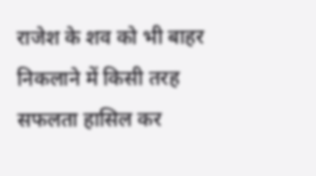राजेश के शव को भी बाहर निकलाने में किसी तरह सफलता हासिल कर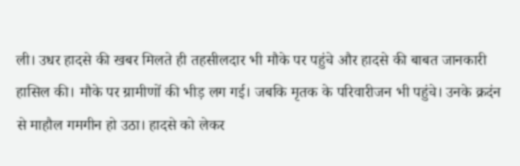ली। उधर हादसे की खबर मिलते ही तहसीलदार भी मौके पर पहुंचे और हादसे की बाबत जानकारी हासिल की। मौके पर ग्रामीणों की भीड़ लग गई। जबकि मृतक के परिवारीजन भी पहुंचे। उनके क्रदंन से माहौल गमगीन हो उठा। हादसे को लेकर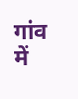गांव में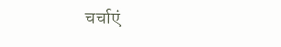चर्चाएं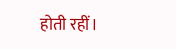होती रहीं।